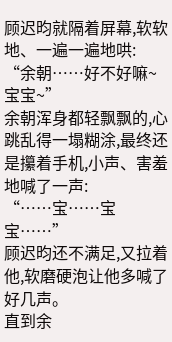顾迟昀就隔着屏幕,软软地、一遍一遍地哄:
“余朝……好不好嘛~宝宝~”
余朝浑身都轻飘飘的,心跳乱得一塌糊涂,最终还是攥着手机,小声、害羞地喊了一声:
“……宝……宝宝……”
顾迟昀还不满足,又拉着他,软磨硬泡让他多喊了好几声。
直到余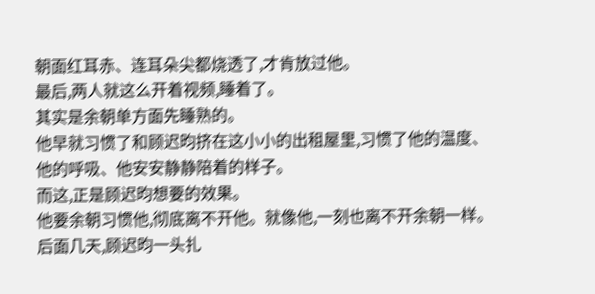朝面红耳赤、连耳朵尖都烧透了,才肯放过他。
最后,两人就这么开着视频,睡着了。
其实是余朝单方面先睡熟的。
他早就习惯了和顾迟昀挤在这小小的出租屋里,习惯了他的温度、他的呼吸、他安安静静陪着的样子。
而这,正是顾迟昀想要的效果。
他要余朝习惯他,彻底离不开他。就像他,一刻也离不开余朝一样。
后面几天,顾迟昀一头扎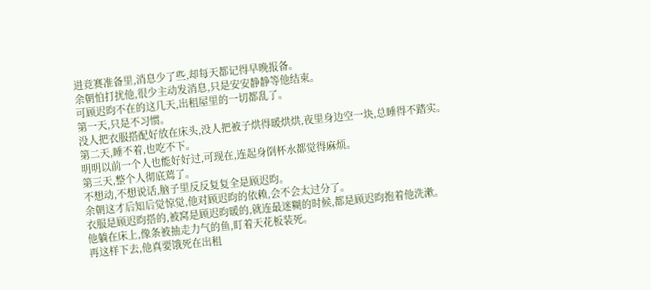进竞赛准备里,消息少了些,却每天都记得早晚报备。
余朝怕打扰他,很少主动发消息,只是安安静静等他结束。
可顾迟昀不在的这几天,出租屋里的一切都乱了。
第一天,只是不习惯。
没人把衣服搭配好放在床头,没人把被子烘得暖烘烘,夜里身边空一块,总睡得不踏实。
第二天,睡不着,也吃不下。
明明以前一个人也能好好过,可现在,连起身倒杯水都觉得麻烦。
第三天,整个人彻底蔫了。
不想动,不想说话,脑子里反反复复全是顾迟昀。
余朝这才后知后觉惊觉,他对顾迟昀的依赖,会不会太过分了。
衣服是顾迟昀搭的,被窝是顾迟昀暖的,就连最迷糊的时候,都是顾迟昀抱着他洗漱。
他躺在床上,像条被抽走力气的鱼,盯着天花板装死。
再这样下去,他真要饿死在出租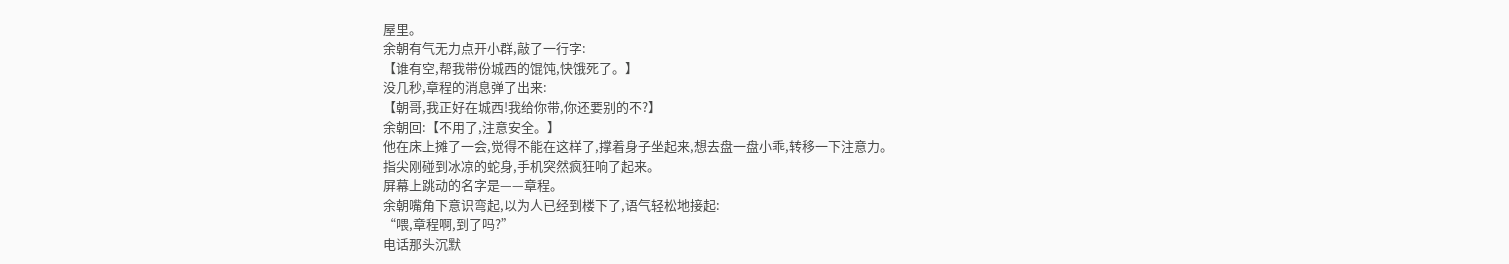屋里。
余朝有气无力点开小群,敲了一行字:
【谁有空,帮我带份城西的馄饨,快饿死了。】
没几秒,章程的消息弹了出来:
【朝哥,我正好在城西!我给你带,你还要别的不?】
余朝回:【不用了,注意安全。】
他在床上摊了一会,觉得不能在这样了,撑着身子坐起来,想去盘一盘小乖,转移一下注意力。
指尖刚碰到冰凉的蛇身,手机突然疯狂响了起来。
屏幕上跳动的名字是——章程。
余朝嘴角下意识弯起,以为人已经到楼下了,语气轻松地接起:
“喂,章程啊,到了吗?”
电话那头沉默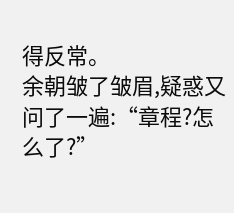得反常。
余朝皱了皱眉,疑惑又问了一遍:“章程?怎么了?”